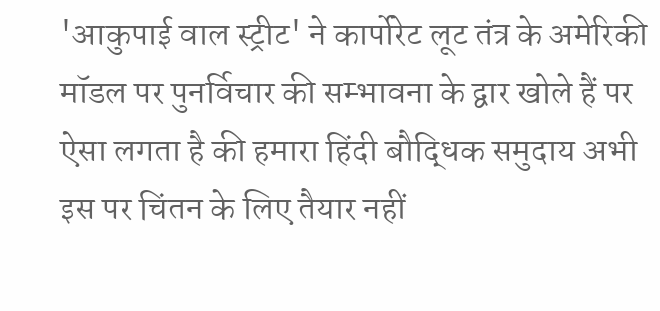'आकुपाई वाल स्ट्रीट' ने कार्पोरेट लूट तंत्र के अमेरिकी मॉडल पर पुनर्विचार की सम्भावना के द्वार खोले हैं पर ऐसा लगता है की हमारा हिंदी बौद्धिक समुदाय अभी इस पर चिंतन के लिए तैयार नहीं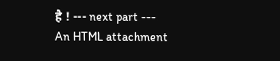है ! --- next part --- An HTML attachment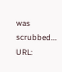was scrubbed... URL: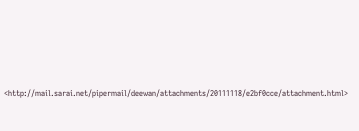<http://mail.sarai.net/pipermail/deewan/attachments/20111118/e2bf0cce/attachment.html>